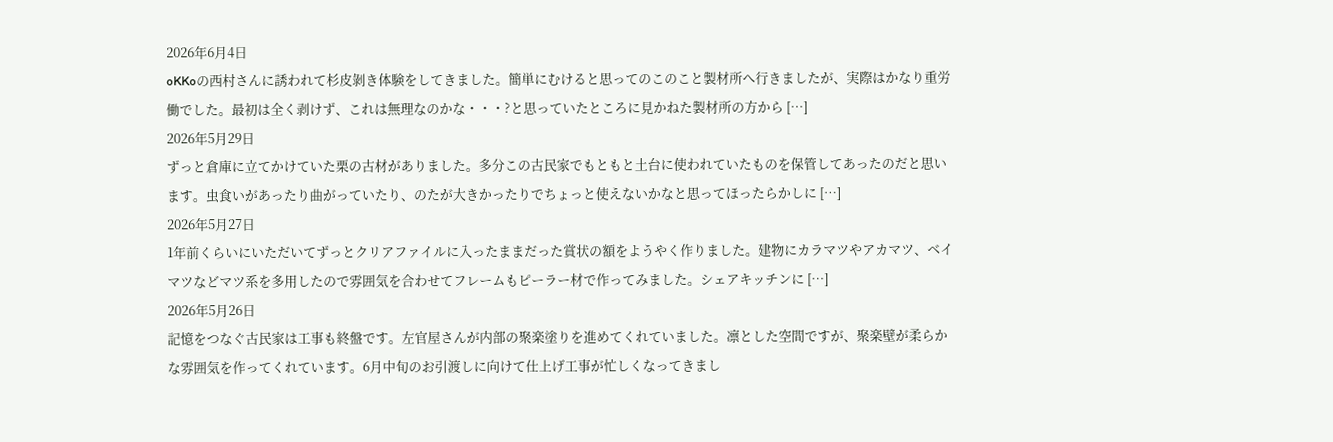2026年6月4日
oKKoの西村さんに誘われて杉皮剝き体験をしてきました。簡単にむけると思ってのこのこと製材所へ行きましたが、実際はかなり重労働でした。最初は全く剥けず、これは無理なのかな・・・?と思っていたところに見かねた製材所の方から […]
2026年5月29日
ずっと倉庫に立てかけていた栗の古材がありました。多分この古民家でもともと土台に使われていたものを保管してあったのだと思います。虫食いがあったり曲がっていたり、のたが大きかったりでちょっと使えないかなと思ってほったらかしに […]
2026年5月27日
1年前くらいにいただいてずっとクリアファイルに入ったままだった賞状の額をようやく作りました。建物にカラマツやアカマツ、ベイマツなどマツ系を多用したので雰囲気を合わせてフレームもピーラー材で作ってみました。シェアキッチンに […]
2026年5月26日
記憶をつなぐ古民家は工事も終盤です。左官屋さんが内部の聚楽塗りを進めてくれていました。凛とした空間ですが、聚楽壁が柔らかな雰囲気を作ってくれています。6月中旬のお引渡しに向けて仕上げ工事が忙しくなってきまし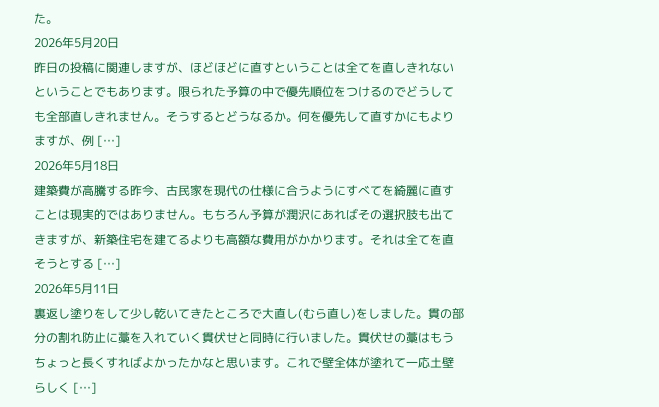た。
2026年5月20日
昨日の投稿に関連しますが、ほどほどに直すということは全てを直しきれないということでもあります。限られた予算の中で優先順位をつけるのでどうしても全部直しきれません。そうするとどうなるか。何を優先して直すかにもよりますが、例 […]
2026年5月18日
建築費が高騰する昨今、古民家を現代の仕様に合うようにすべてを綺麗に直すことは現実的ではありません。もちろん予算が潤沢にあればその選択肢も出てきますが、新築住宅を建てるよりも高額な費用がかかります。それは全てを直そうとする […]
2026年5月11日
裏返し塗りをして少し乾いてきたところで大直し(むら直し)をしました。貫の部分の割れ防止に藁を入れていく貫伏せと同時に行いました。貫伏せの藁はもうちょっと長くすればよかったかなと思います。これで壁全体が塗れて一応土壁らしく […]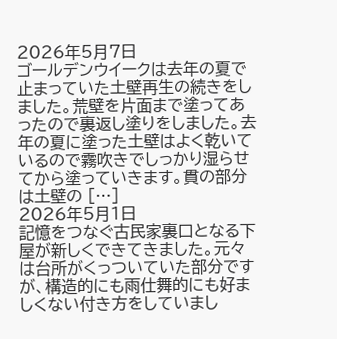2026年5月7日
ゴールデンウイークは去年の夏で止まっていた土壁再生の続きをしました。荒壁を片面まで塗ってあったので裏返し塗りをしました。去年の夏に塗った土壁はよく乾いているので霧吹きでしっかり湿らせてから塗っていきます。貫の部分は土壁の […]
2026年5月1日
記憶をつなぐ古民家裏口となる下屋が新しくできてきました。元々は台所がくっついていた部分ですが、構造的にも雨仕舞的にも好ましくない付き方をしていまし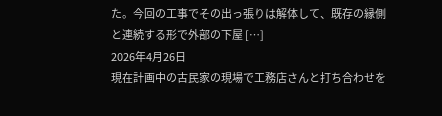た。今回の工事でその出っ張りは解体して、既存の縁側と連続する形で外部の下屋 […]
2026年4月26日
現在計画中の古民家の現場で工務店さんと打ち合わせを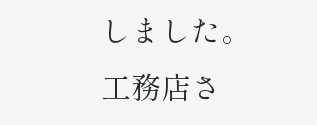しました。工務店さ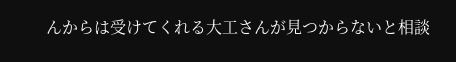んからは受けてくれる大工さんが見つからないと相談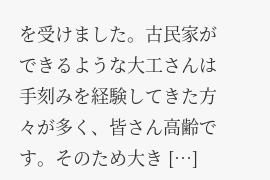を受けました。古民家ができるような大工さんは手刻みを経験してきた方々が多く、皆さん高齢です。そのため大き […]